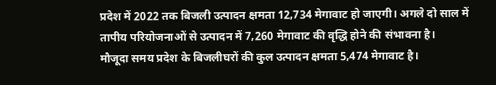प्रदेश में 2022 तक बिजली उत्पादन क्षमता 12,734 मेगावाट हो जाएगी। अगले दो साल में तापीय परियोजनाओं से उत्पादन में 7,260 मेगावाट की वृद्धि होने की संभावना है।
मौजूदा समय प्रदेश के बिजलीघरों की कुल उत्पादन क्षमता 5,474 मेगावाट है।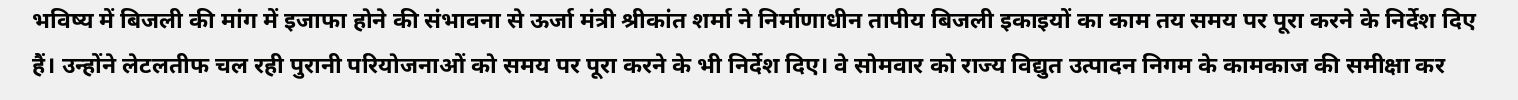भविष्य में बिजली की मांग में इजाफा होने की संभावना से ऊर्जा मंत्री श्रीकांत शर्मा ने निर्माणाधीन तापीय बिजली इकाइयों का काम तय समय पर पूरा करने के निर्देश दिए हैं। उन्होंने लेटलतीफ चल रही पुरानी परियोजनाओं को समय पर पूरा करने के भी निर्देश दिए। वे सोमवार को राज्य विद्युत उत्पादन निगम के कामकाज की समीक्षा कर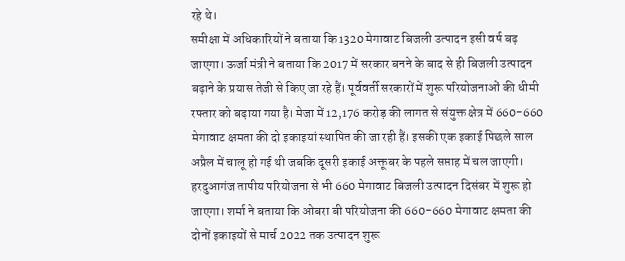रहे थे।
समीक्षा में अधिकारियों ने बताया कि 1320 मेगावाट बिजली उत्पादन इसी वर्ष बढ़ जाएगा। ऊर्जा मंत्री ने बताया कि 2017 में सरकार बनने के बाद से ही बिजली उत्पादन बढ़ाने के प्रयास तेजी से किए जा रहे हैं। पूर्ववर्ती सरकारों में शुरू परियोजनाओं की धीमी रफ्तार को बढ़ाया गया है। मेजा में 12,176 करोड़ की लागत से संयुक्त क्षेत्र में 660-660 मेगावाट क्षमता की दो इकाइयां स्थापित की जा रही हैं। इसकी एक इकाई पिछले साल अप्रैल में चालू हो गई थी जबकि दूसरी इकाई अक्तूबर के पहले सप्ताह में चल जाएगी।
हरदुआगंज तापीय परियोजना से भी 660 मेगावाट बिजली उत्पादन दिसंबर में शुरू हो जाएगा। शर्मा ने बताया कि ओबरा बी परियोजना की 660-660 मेगावाट क्षमता की दोनों इकाइयों से मार्च 2022 तक उत्पादन शुरू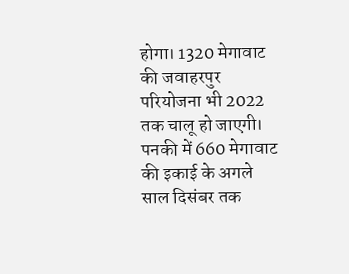होगा। 1320 मेगावाट की जवाहरपुर परियोजना भी 2022 तक चालू हो जाएगी। पनकी में 660 मेगावाट की इकाई के अगले साल दिसंबर तक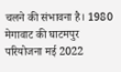चलने की संभावना है। 1980 मेगावाट की घाटमपुर परियोजना मई 2022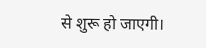से शुरू हो जाएगी।